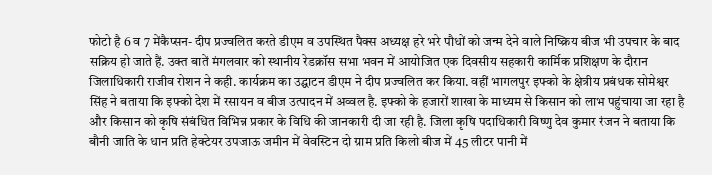फोटो है 6 व 7 मेंकैप्सन- दीप प्रज्वलित करते डीएम व उपस्थित पैक्स अध्यक्ष हरे भरे पौधों को जन्म देने वाले निष्क्रिय बीज भी उपचार के बाद सक्रिय हो जाते हैं. उक्त बातें मंगलवार को स्थानीय रेडक्रॉस सभा भवन में आयोजित एक दिवसीय सहकारी कार्मिक प्रशिक्षण के दौरान जिलाधिकारी राजीव रोशन ने कही. कार्यक्रम का उद्घाटन डीएम ने दीप प्रज्वलित कर किया. वहीं भागलपुर इफ्को के क्षेत्रीय प्रबंधक सोमेश्वर सिंह ने बताया कि इफ्को देश में रसायन व बीज उत्पादन में अव्वल है. इफ्को के हजारों शाखा के माध्यम से किसान को लाभ पहुंचाया जा रहा है और किसान को कृषि संबंधित विभिन्न प्रकार के विधि की जानकारी दी जा रही है. जिला कृषि पदाधिकारी विष्णु देव कुमार रंजन ने बताया कि बौनी जाति के धान प्रति हेक्टेयर उपजाऊ जमीन में वेवस्टिन दो ग्राम प्रति किलो बीज में 45 लीटर पानी में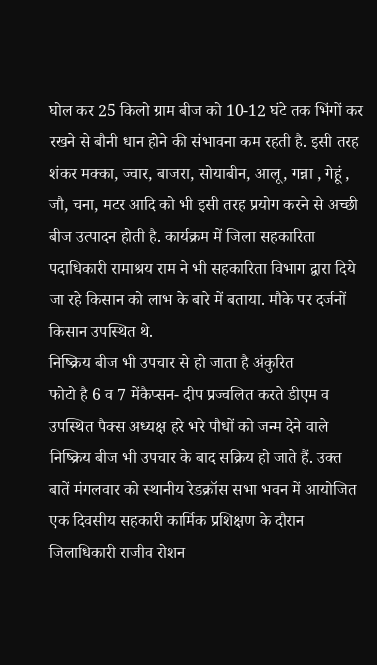घोल कर 25 किलो ग्राम बीज को 10-12 घंटे तक भिंगों कर रखने से बौनी धान होने की संभावना कम रहती है. इसी तरह शंकर मक्का, ज्वार, बाजरा, सोयाबीन, आलू, गन्ना , गेहूं , जौ, चना, मटर आदि को भी इसी तरह प्रयोग करने से अच्छी बीज उत्पादन होती है. कार्यक्रम में जिला सहकारिता पदाधिकारी रामाश्रय राम ने भी सहकारिता विभाग द्वारा दिये जा रहे किसान को लाभ के बारे में बताया. मौके पर दर्जनों किसान उपस्थित थे.
निष्क्रिय बीज भी उपचार से हो जाता है अंकुरित
फोटो है 6 व 7 मेंकैप्सन- दीप प्रज्वलित करते डीएम व उपस्थित पैक्स अध्यक्ष हरे भरे पौधों को जन्म देने वाले निष्क्रिय बीज भी उपचार के बाद सक्रिय हो जाते हैं. उक्त बातें मंगलवार को स्थानीय रेडक्रॉस सभा भवन में आयोजित एक दिवसीय सहकारी कार्मिक प्रशिक्षण के दौरान जिलाधिकारी राजीव रोशन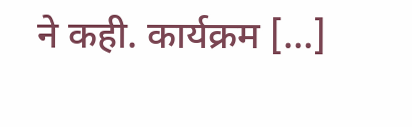ने कही. कार्यक्रम […]